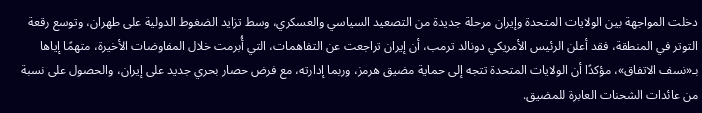دخلت المواجهة بين الولايات المتحدة وإيران مرحلة جديدة من التصعيد السياسي والعسكري، وسط تزايد الضغوط الدولية على طهران، وتوسع رقعة التوتر في المنطقة، فقد أعلن الرئيس الأمريكي دونالد ترمب، أن إيران تراجعت عن التفاهمات، التي أُبرمت خلال المفاوضات الأخيرة، متهمًا إياها بـ«نسف الاتفاق»، مؤكدًا أن الولايات المتحدة تتجه إلى حماية مضيق هرمز، وربما إدارته، مع فرض حصار بحري جديد على إيران، والحصول على نسبة من عائدات الشحنات العابرة للمضيق.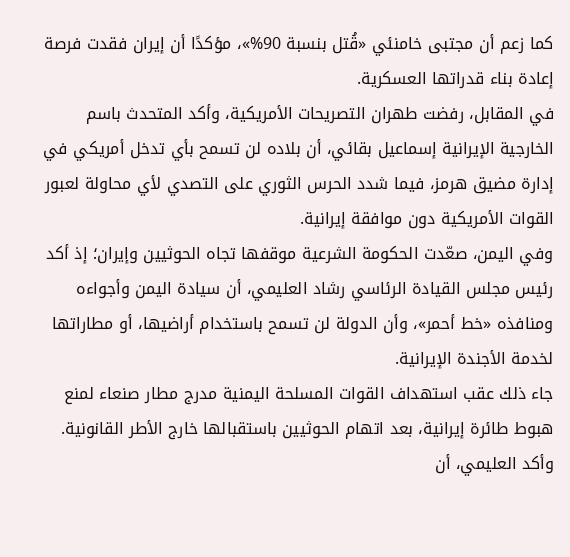كما زعم أن مجتبى خامنئي «قُتل بنسبة 90%»، مؤكدًا أن إيران فقدت فرصة إعادة بناء قدراتها العسكرية.
في المقابل، رفضت طهران التصريحات الأمريكية، وأكد المتحدث باسم الخارجية الإيرانية إسماعيل بقائي، أن بلاده لن تسمح بأي تدخل أمريكي في إدارة مضيق هرمز، فيما شدد الحرس الثوري على التصدي لأي محاولة لعبور القوات الأمريكية دون موافقة إيرانية.
وفي اليمن، صعّدت الحكومة الشرعية موقفها تجاه الحوثيين وإيران؛ إذ أكد رئيس مجلس القيادة الرئاسي رشاد العليمي، أن سيادة اليمن وأجواءه ومنافذه «خط أحمر»، وأن الدولة لن تسمح باستخدام أراضيها، أو مطاراتها لخدمة الأجندة الإيرانية.
جاء ذلك عقب استهداف القوات المسلحة اليمنية مدرج مطار صنعاء لمنع هبوط طائرة إيرانية، بعد اتهام الحوثيين باستقبالها خارج الأطر القانونية.
وأكد العليمي، أن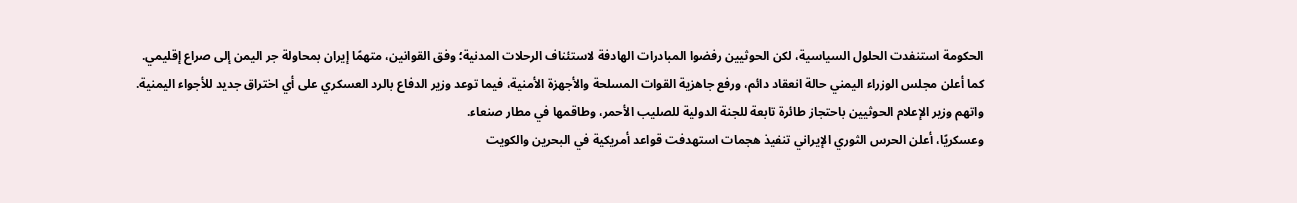الحكومة استنفدت الحلول السياسية، لكن الحوثيين رفضوا المبادرات الهادفة لاستئناف الرحلات المدنية؛ وفق القوانين، متهمًا إيران بمحاولة جر اليمن إلى صراع إقليمي.
كما أعلن مجلس الوزراء اليمني حالة انعقاد دائم، ورفع جاهزية القوات المسلحة والأجهزة الأمنية، فيما توعد وزير الدفاع بالرد العسكري على أي اختراق جديد للأجواء اليمنية.
واتهم وزير الإعلام الحوثيين باحتجاز طائرة تابعة للجنة الدولية للصليب الأحمر، وطاقمها في مطار صنعاء.
وعسكريًا، أعلن الحرس الثوري الإيراني تنفيذ هجمات استهدفت قواعد أمريكية في البحرين والكويت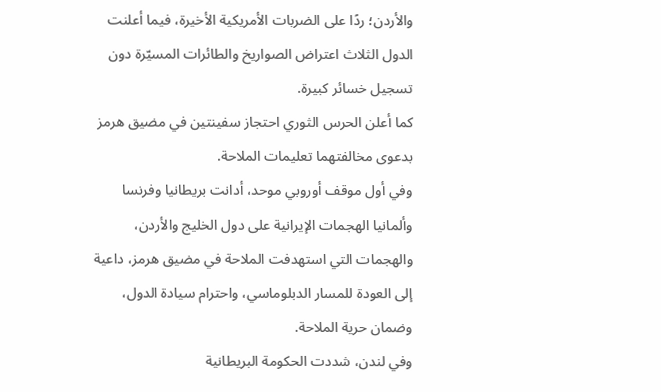والأردن؛ ردًا على الضربات الأمريكية الأخيرة، فيما أعلنت الدول الثلاث اعتراض الصواريخ والطائرات المسيّرة دون تسجيل خسائر كبيرة.
كما أعلن الحرس الثوري احتجاز سفينتين في مضيق هرمز بدعوى مخالفتهما تعليمات الملاحة.
وفي أول موقف أوروبي موحد، أدانت بريطانيا وفرنسا وألمانيا الهجمات الإيرانية على دول الخليج والأردن، والهجمات التي استهدفت الملاحة في مضيق هرمز، داعية إلى العودة للمسار الدبلوماسي، واحترام سيادة الدول، وضمان حرية الملاحة.
وفي لندن، شددت الحكومة البريطانية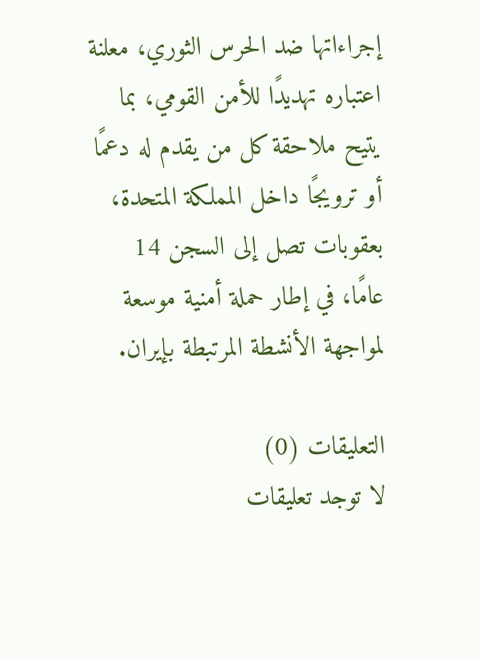إجراءاتها ضد الحرس الثوري، معلنة اعتباره تهديدًا للأمن القومي، بما يتيح ملاحقة كل من يقدم له دعمًا أو ترويجًا داخل المملكة المتحدة، بعقوبات تصل إلى السجن 14 عامًا، في إطار حملة أمنية موسعة لمواجهة الأنشطة المرتبطة بإيران.

التعليقات (0)
لا توجد تعليقات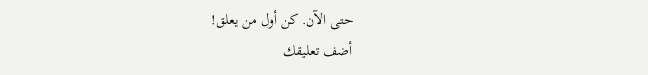حتى الآن. كن أول من يعلق!
أضف تعليقك